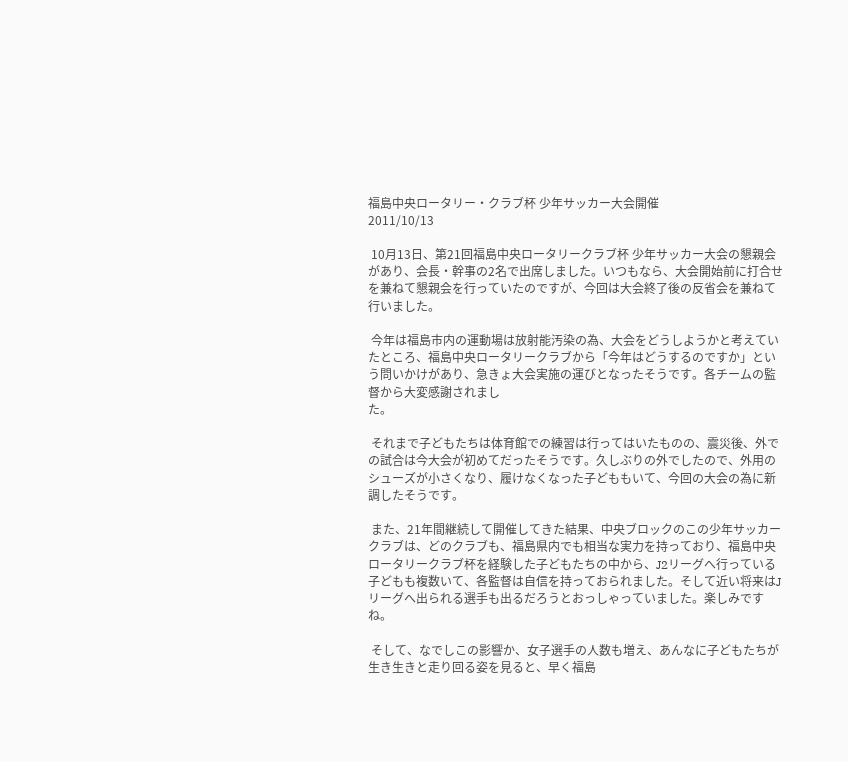福島中央ロータリー・クラブ杯 少年サッカー大会開催
2011/10/13

 10月13日、第21回福島中央ロータリークラブ杯 少年サッカー大会の懇親会があり、会長・幹事の2名で出席しました。いつもなら、大会開始前に打合せを兼ねて懇親会を行っていたのですが、今回は大会終了後の反省会を兼ねて行いました。

 今年は福島市内の運動場は放射能汚染の為、大会をどうしようかと考えていたところ、福島中央ロータリークラブから「今年はどうするのですか」という問いかけがあり、急きょ大会実施の運びとなったそうです。各チームの監督から大変感謝されまし
た。

 それまで子どもたちは体育館での練習は行ってはいたものの、震災後、外での試合は今大会が初めてだったそうです。久しぶりの外でしたので、外用のシューズが小さくなり、履けなくなった子どももいて、今回の大会の為に新調したそうです。

 また、21年間継続して開催してきた結果、中央ブロックのこの少年サッカークラブは、どのクラブも、福島県内でも相当な実力を持っており、福島中央ロータリークラブ杯を経験した子どもたちの中から、J2リーグへ行っている子どもも複数いて、各監督は自信を持っておられました。そして近い将来はJリーグへ出られる選手も出るだろうとおっしゃっていました。楽しみですね。

 そして、なでしこの影響か、女子選手の人数も増え、あんなに子どもたちが生き生きと走り回る姿を見ると、早く福島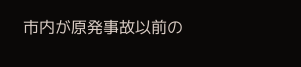市内が原発事故以前の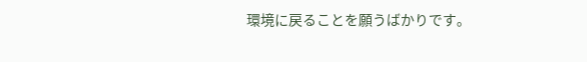環境に戻ることを願うばかりです。